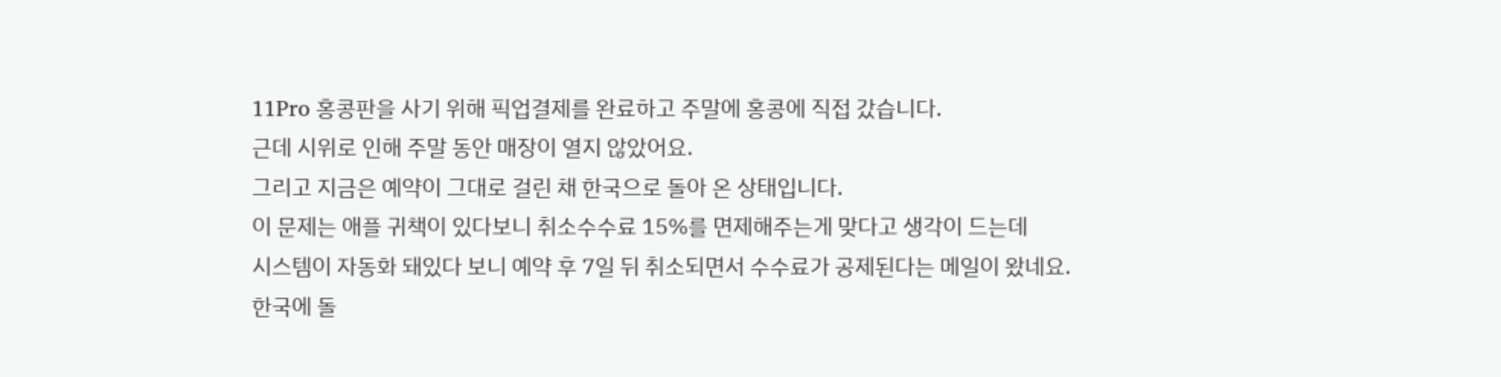11Pro 홍콩판을 사기 위해 픽업결제를 완료하고 주말에 홍콩에 직접 갔습니다.
근데 시위로 인해 주말 동안 매장이 열지 않았어요.
그리고 지금은 예약이 그대로 걸린 채 한국으로 돌아 온 상태입니다.
이 문제는 애플 귀책이 있다보니 취소수수료 15%를 면제해주는게 맞다고 생각이 드는데
시스템이 자동화 돼있다 보니 예약 후 7일 뒤 취소되면서 수수료가 공제된다는 메일이 왔네요.
한국에 돌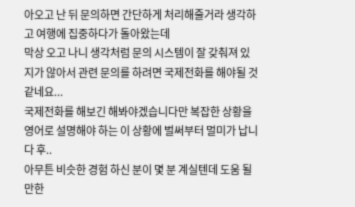아오고 난 뒤 문의하면 간단하게 처리해줄거라 생각하고 여행에 집중하다가 돌아왔는데
막상 오고 나니 생각처럼 문의 시스템이 잘 갖춰져 있지가 않아서 관련 문의를 하려면 국제전화를 해야될 것 같네요...
국제전화를 해보긴 해봐야겠습니다만 복잡한 상황을 영어로 설명해야 하는 이 상황에 벌써부터 멀미가 납니다 후..
아무튼 비슷한 경험 하신 분이 몇 분 계실텐데 도움 될만한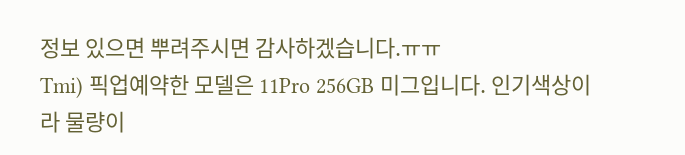정보 있으면 뿌려주시면 감사하겠습니다.ㅠㅠ
Tmi) 픽업예약한 모델은 11Pro 256GB 미그입니다. 인기색상이라 물량이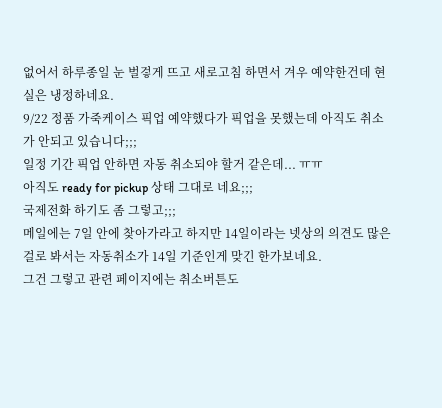없어서 하루종일 눈 벌겋게 뜨고 새로고침 하면서 겨우 예약한건데 현실은 냉정하네요.
9/22 정품 가죽케이스 픽업 예약했다가 픽업을 못했는데 아직도 취소가 안되고 있습니다;;;
일정 기간 픽업 안하면 자동 취소되야 할거 같은데... ㅠㅠ
아직도 ready for pickup 상태 그대로 네요;;;
국제전화 하기도 좀 그렇고;;;
메일에는 7일 안에 찾아가라고 하지만 14일이라는 넷상의 의견도 많은걸로 봐서는 자동취소가 14일 기준인게 맞긴 한가보네요.
그건 그렇고 관련 페이지에는 취소버튼도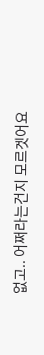없고.. 어쩌라는건지 모르겟어요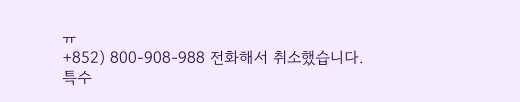ㅠ
+852) 800-908-988 전화해서 취소했습니다.
특수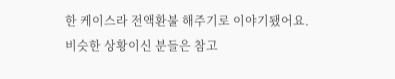한 케이스라 전액환불 해주기로 이야기됐어요.
비슷한 상황이신 분들은 참고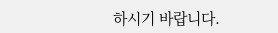하시기 바랍니다.